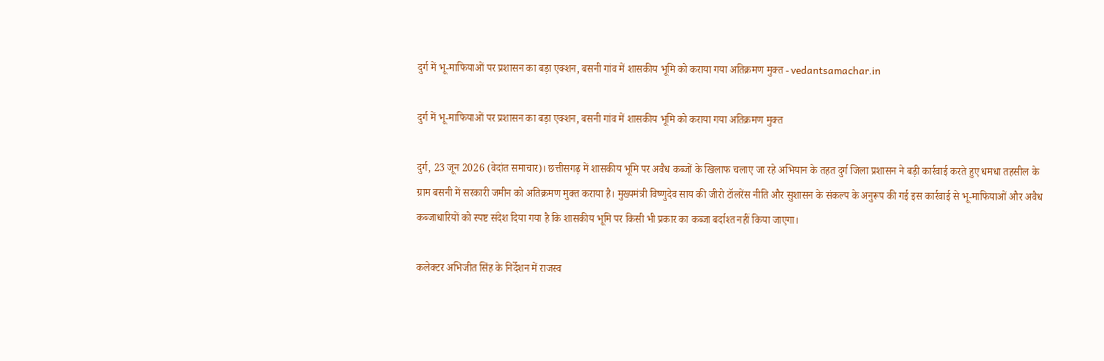दुर्ग में भू-माफियाओं पर प्रशासन का बड़ा एक्शन, बसनी गांव में शासकीय भूमि को कराया गया अतिक्रमण मुक्त - vedantsamachar.in

दुर्ग में भू-माफियाओं पर प्रशासन का बड़ा एक्शन, बसनी गांव में शासकीय भूमि को कराया गया अतिक्रमण मुक्त

दुर्ग, 23 जून 2026 (वेदांत समाचार)। छत्तीसगढ़ में शासकीय भूमि पर अवैध कब्जों के खिलाफ चलाए जा रहे अभियान के तहत दुर्ग जिला प्रशासन ने बड़ी कार्रवाई करते हुए धमधा तहसील के ग्राम बसनी में सरकारी जमीन को अतिक्रमण मुक्त कराया है। मुख्यमंत्री विष्णुदेव साय की जीरो टॉलरेंस नीति और सुशासन के संकल्प के अनुरूप की गई इस कार्रवाई से भू-माफियाओं और अवैध कब्जाधारियों को स्पष्ट संदेश दिया गया है कि शासकीय भूमि पर किसी भी प्रकार का कब्जा बर्दाश्त नहीं किया जाएगा।

कलेक्टर अभिजीत सिंह के निर्देशन में राजस्व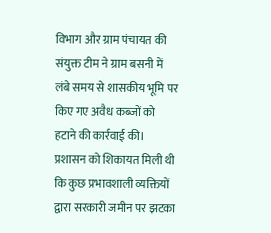विभाग और ग्राम पंचायत की संयुक्त टीम ने ग्राम बसनी में लंबे समय से शासकीय भूमि पर किए गए अवैध कब्जों को हटाने की कार्रवाई की। प्रशासन को शिकायत मिली थी कि कुछ प्रभावशाली व्यक्तियों द्वारा सरकारी जमीन पर झटका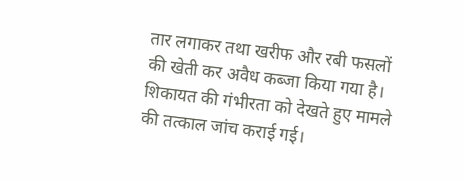तार लगाकर तथा खरीफ और रबी फसलों की खेती कर अवैध कब्जा किया गया है। शिकायत की गंभीरता को देखते हुए मामले की तत्काल जांच कराई गई।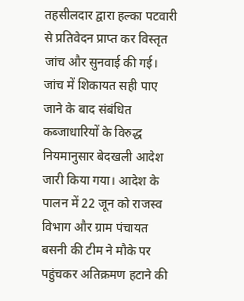तहसीलदार द्वारा हल्का पटवारी से प्रतिवेदन प्राप्त कर विस्तृत जांच और सुनवाई की गई। जांच में शिकायत सही पाए जाने के बाद संबंधित कब्जाधारियों के विरुद्ध नियमानुसार बेदखली आदेश जारी किया गया। आदेश के पालन में 22 जून को राजस्व विभाग और ग्राम पंचायत बसनी की टीम ने मौके पर पहुंचकर अतिक्रमण हटाने की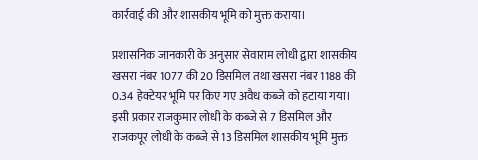कार्रवाई की और शासकीय भूमि को मुक्त कराया।

प्रशासनिक जानकारी के अनुसार सेवाराम लोधी द्वारा शासकीय खसरा नंबर 1077 की 20 डिसमिल तथा खसरा नंबर 1188 की 0.34 हेक्टेयर भूमि पर किए गए अवैध कब्जे को हटाया गया। इसी प्रकार राजकुमार लोधी के कब्जे से 7 डिसमिल और राजकपूर लोधी के कब्जे से 13 डिसमिल शासकीय भूमि मुक्त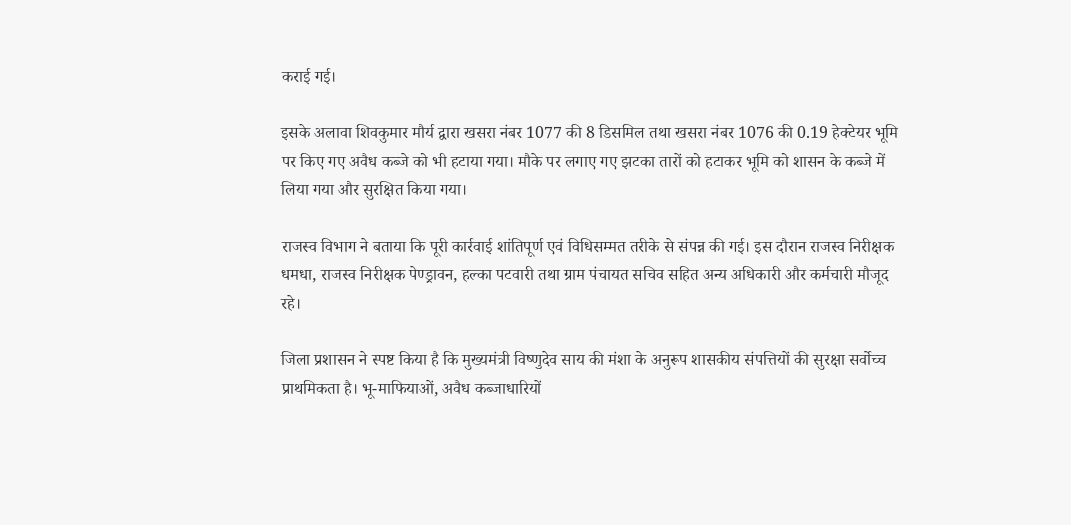कराई गई।

इसके अलावा शिवकुमार मौर्य द्वारा खसरा नंबर 1077 की 8 डिसमिल तथा खसरा नंबर 1076 की 0.19 हेक्टेयर भूमि पर किए गए अवैध कब्जे को भी हटाया गया। मौके पर लगाए गए झटका तारों को हटाकर भूमि को शासन के कब्जे में लिया गया और सुरक्षित किया गया।

राजस्व विभाग ने बताया कि पूरी कार्रवाई शांतिपूर्ण एवं विधिसम्मत तरीके से संपन्न की गई। इस दौरान राजस्व निरीक्षक धमधा, राजस्व निरीक्षक पेण्ड्रावन, हल्का पटवारी तथा ग्राम पंचायत सचिव सहित अन्य अधिकारी और कर्मचारी मौजूद रहे।

जिला प्रशासन ने स्पष्ट किया है कि मुख्यमंत्री विष्णुदेव साय की मंशा के अनुरूप शासकीय संपत्तियों की सुरक्षा सर्वोच्च प्राथमिकता है। भू-माफियाओं, अवैध कब्जाधारियों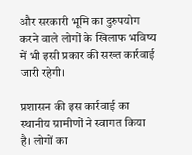और सरकारी भूमि का दुरुपयोग करने वाले लोगों के खिलाफ भविष्य में भी इसी प्रकार की सख्त कार्रवाई जारी रहेगी।

प्रशासन की इस कार्रवाई का स्थानीय ग्रामीणों ने स्वागत किया है। लोगों का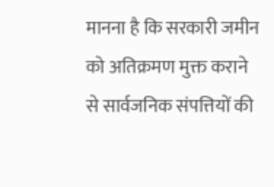मानना है कि सरकारी जमीन को अतिक्रमण मुक्त कराने से सार्वजनिक संपत्तियों की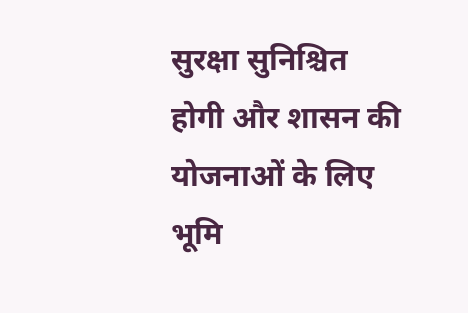सुरक्षा सुनिश्चित होगी और शासन की योजनाओं के लिए भूमि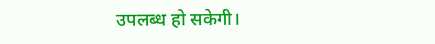उपलब्ध हो सकेगी।